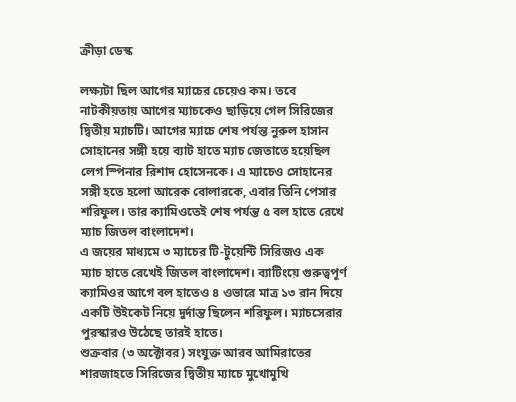ক্রীড়া ডেস্ক

লক্ষ্যটা ছিল আগের ম্যাচের চেয়েও কম। তবে নাটকীয়তায় আগের ম্যাচকেও ছাড়িয়ে গেল সিরিজের দ্বিতীয় ম্যাচটি। আগের ম্যাচে শেষ পর্যন্ত নুরুল হাসান সোহানের সঙ্গী হয়ে ব্যাট হাতে ম্যাচ জেতাতে হয়েছিল লেগ স্পিনার রিশাদ হোসেনকে। এ ম্যাচেও সোহানের সঙ্গী হতে হলো আরেক বোলারকে, এবার তিনি পেসার শরিফুল। তার ক্যামিওতেই শেষ পর্যন্ত ৫ বল হাতে রেখে ম্যাচ জিতল বাংলাদেশ।
এ জয়ের মাধ্যমে ৩ ম্যাচের টি-টুয়েন্টি সিরিজও এক ম্যাচ হাতে রেখেই জিতল বাংলাদেশ। ব্যাটিংয়ে গুরুত্বপূর্ণ ক্যামিওর আগে বল হাতেও ৪ ওভারে মাত্র ১৩ রান দিয়ে একটি উইকেট নিয়ে দুর্দান্ত ছিলেন শরিফুল। ম্যাচসেরার পুরস্কারও উঠেছে তারই হাতে।
শুক্রবার (৩ অক্টোবর) সংযুক্ত আরব আমিরাতের শারজাহতে সিরিজের দ্বিতীয় ম্যাচে মুখোমুখি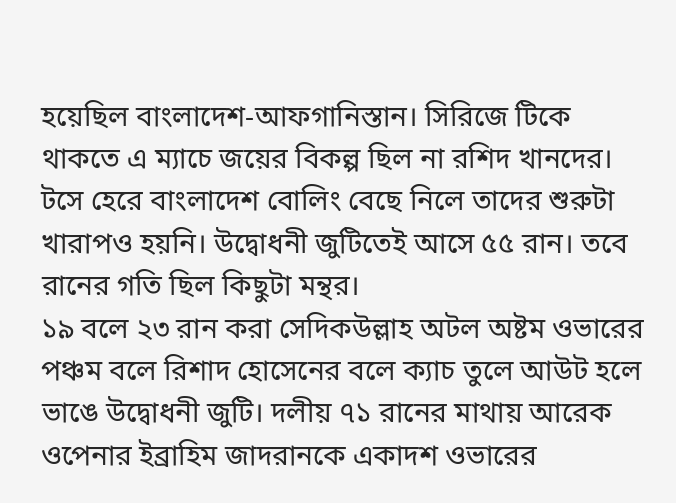হয়েছিল বাংলাদেশ-আফগানিস্তান। সিরিজে টিকে থাকতে এ ম্যাচে জয়ের বিকল্প ছিল না রশিদ খানদের। টসে হেরে বাংলাদেশ বোলিং বেছে নিলে তাদের শুরুটা খারাপও হয়নি। উদ্বোধনী জুটিতেই আসে ৫৫ রান। তবে রানের গতি ছিল কিছুটা মন্থর।
১৯ বলে ২৩ রান করা সেদিকউল্লাহ অটল অষ্টম ওভারের পঞ্চম বলে রিশাদ হোসেনের বলে ক্যাচ তুলে আউট হলে ভাঙে উদ্বোধনী জুটি। দলীয় ৭১ রানের মাথায় আরেক ওপেনার ইব্রাহিম জাদরানকে একাদশ ওভারের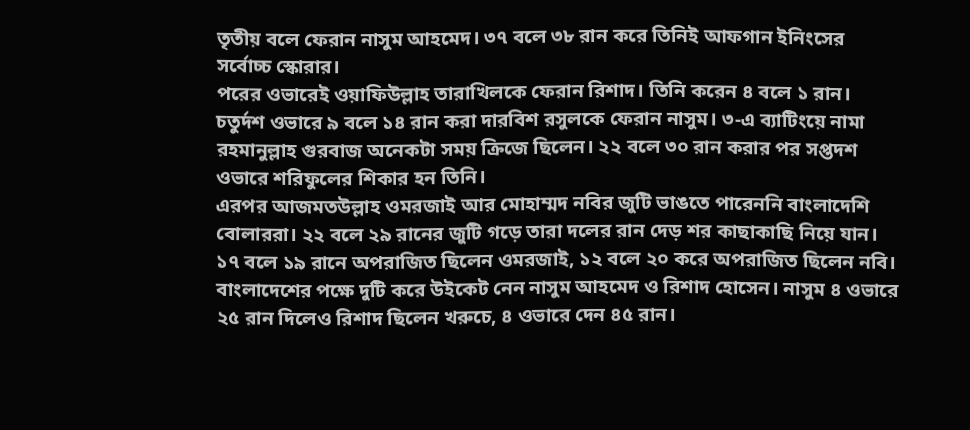তৃতীয় বলে ফেরান নাসুম আহমেদ। ৩৭ বলে ৩৮ রান করে তিনিই আফগান ইনিংসের সর্বোচ্চ স্কোরার।
পরের ওভারেই ওয়াফিউল্লাহ তারাখিলকে ফেরান রিশাদ। তিনি করেন ৪ বলে ১ রান। চতুর্দশ ওভারে ৯ বলে ১৪ রান করা দারবিশ রসুলকে ফেরান নাসুম। ৩-এ ব্যাটিংয়ে নামা রহমানুল্লাহ গুরবাজ অনেকটা সময় ক্রিজে ছিলেন। ২২ বলে ৩০ রান করার পর সপ্তদশ ওভারে শরিফুলের শিকার হন তিনি।
এরপর আজমতউল্লাহ ওমরজাই আর মোহাম্মদ নবির জুটি ভাঙতে পারেননি বাংলাদেশি বোলাররা। ২২ বলে ২৯ রানের জুটি গড়ে তারা দলের রান দেড় শর কাছাকাছি নিয়ে যান। ১৭ বলে ১৯ রানে অপরাজিত ছিলেন ওমরজাই, ১২ বলে ২০ করে অপরাজিত ছিলেন নবি।
বাংলাদেশের পক্ষে দুটি করে উইকেট নেন নাসুম আহমেদ ও রিশাদ হোসেন। নাসুম ৪ ওভারে ২৫ রান দিলেও রিশাদ ছিলেন খরুচে, ৪ ওভারে দেন ৪৫ রান।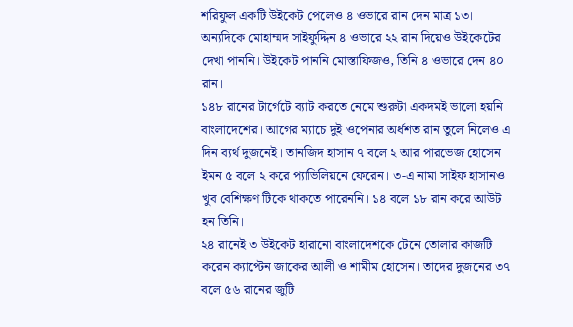শরিফুল একটি উইকেট পেলেও ৪ ওভারে রান দেন মাত্র ১৩। অন্যদিকে মোহাম্মদ সাইফুদ্দিন ৪ ওভারে ২২ রান দিয়েও উইকেটের দেখা পাননি। উইকেট পাননি মোস্তাফিজও, তিনি ৪ ওভারে দেন ৪০ রান।
১৪৮ রানের টার্গেটে ব্যাট করতে নেমে শুরুটা একদমই ভালো হয়নি বাংলাদেশের। আগের ম্যাচে দুই ওপেনার অর্ধশত রান তুলে নিলেও এ দিন ব্যর্থ দুজনেই। তানজিদ হাসান ৭ বলে ২ আর পারভেজ হোসেন ইমন ৫ বলে ২ করে প্যাভিলিয়নে ফেরেন। ৩-এ নামা সাইফ হাসানও খুব বেশিক্ষণ টিকে থাকতে পারেননি। ১৪ বলে ১৮ রান করে আউট হন তিনি।
২৪ রানেই ৩ উইকেট হারানো বাংলাদেশকে টেনে তোলার কাজটি করেন ক্যাপ্টেন জাকের আলী ও শামীম হোসেন। তাদের দুজনের ৩৭ বলে ৫৬ রানের জুটি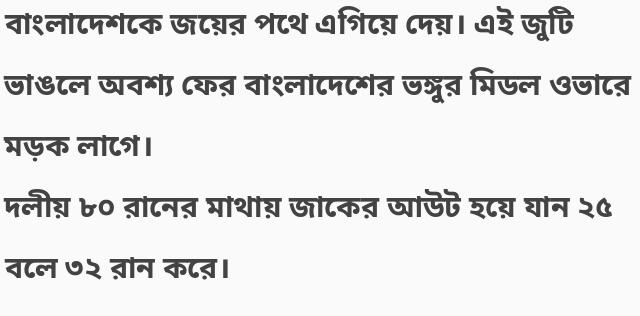বাংলাদেশকে জয়ের পথে এগিয়ে দেয়। এই জুটি ভাঙলে অবশ্য ফের বাংলাদেশের ভঙ্গুর মিডল ওভারে মড়ক লাগে।
দলীয় ৮০ রানের মাথায় জাকের আউট হয়ে যান ২৫ বলে ৩২ রান করে।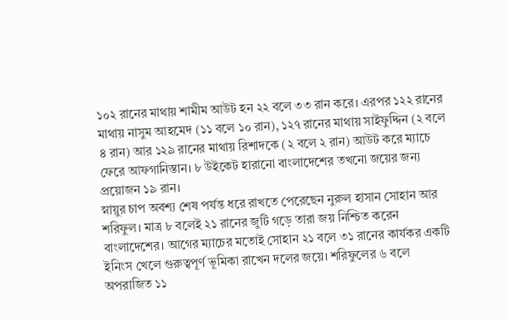১০২ রানের মাথায় শামীম আউট হন ২২ বলে ৩৩ রান করে। এরপর ১২২ রানের মাথায় নাসুম আহমেদ (১১ বলে ১০ রান), ১২৭ রানের মাথায় সাইফুদ্দিন (২ বলে ৪ রান) আর ১২৯ রানের মাথায় রিশাদকে (২ বলে ২ রান) আউট করে ম্যাচে ফেরে আফগানিস্তান। ৮ উইকেট হারানো বাংলাদেশের তখনো জয়ের জন্য প্রয়োজন ১৯ রান।
স্নায়ুর চাপ অবশ্য শেষ পর্যন্ত ধরে রাখতে পেরেছেন নুরুল হাসান সোহান আর শরিফুল। মাত্র ৮ বলেই ২১ রানের জুটি গড়ে তারা জয় নিশ্চিত করেন বাংলাদেশের। আগের ম্যাচের মতোই সোহান ২১ বলে ৩১ রানের কার্যকর একটি ইনিংস খেলে গুরুত্বপূর্ণ ভূমিকা রাখেন দলের জয়ে। শরিফুলের ৬ বলে অপরাজিত ১১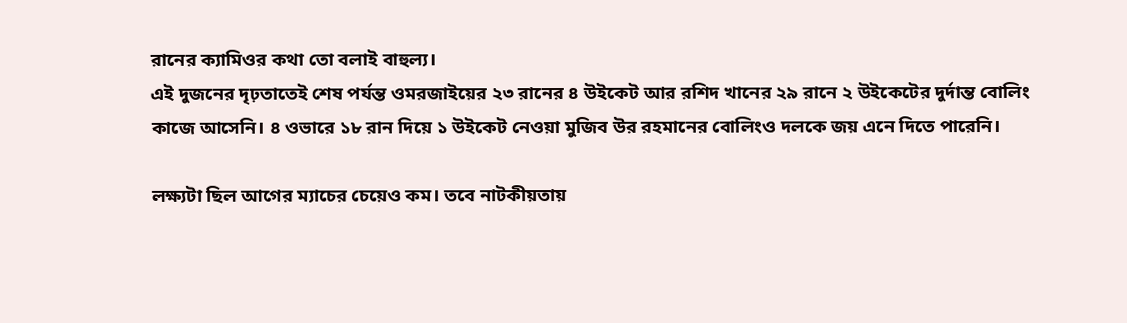রানের ক্যামিওর কথা তো বলাই বাহুল্য।
এই দুজনের দৃঢ়তাতেই শেষ পর্যন্ত ওমরজাইয়ের ২৩ রানের ৪ উইকেট আর রশিদ খানের ২৯ রানে ২ উইকেটের দুর্দান্ত বোলিং কাজে আসেনি। ৪ ওভারে ১৮ রান দিয়ে ১ উইকেট নেওয়া মুজিব উর রহমানের বোলিংও দলকে জয় এনে দিতে পারেনি।

লক্ষ্যটা ছিল আগের ম্যাচের চেয়েও কম। তবে নাটকীয়তায়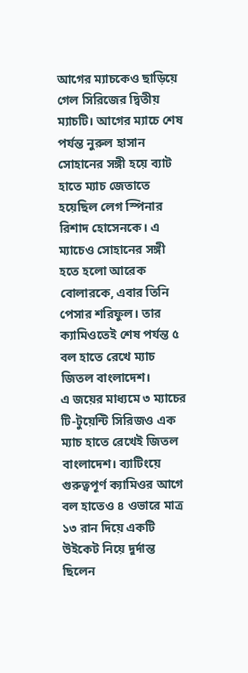আগের ম্যাচকেও ছাড়িয়ে গেল সিরিজের দ্বিতীয় ম্যাচটি। আগের ম্যাচে শেষ পর্যন্ত নুরুল হাসান সোহানের সঙ্গী হয়ে ব্যাট হাতে ম্যাচ জেতাতে হয়েছিল লেগ স্পিনার রিশাদ হোসেনকে। এ ম্যাচেও সোহানের সঙ্গী হতে হলো আরেক বোলারকে, এবার তিনি পেসার শরিফুল। তার ক্যামিওতেই শেষ পর্যন্ত ৫ বল হাতে রেখে ম্যাচ জিতল বাংলাদেশ।
এ জয়ের মাধ্যমে ৩ ম্যাচের টি-টুয়েন্টি সিরিজও এক ম্যাচ হাতে রেখেই জিতল বাংলাদেশ। ব্যাটিংয়ে গুরুত্বপূর্ণ ক্যামিওর আগে বল হাতেও ৪ ওভারে মাত্র ১৩ রান দিয়ে একটি উইকেট নিয়ে দুর্দান্ত ছিলেন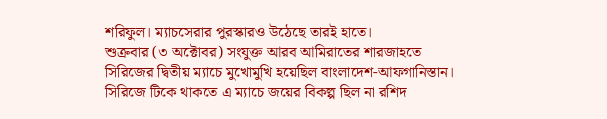শরিফুল। ম্যাচসেরার পুরস্কারও উঠেছে তারই হাতে।
শুক্রবার (৩ অক্টোবর) সংযুক্ত আরব আমিরাতের শারজাহতে সিরিজের দ্বিতীয় ম্যাচে মুখোমুখি হয়েছিল বাংলাদেশ-আফগানিস্তান। সিরিজে টিকে থাকতে এ ম্যাচে জয়ের বিকল্প ছিল না রশিদ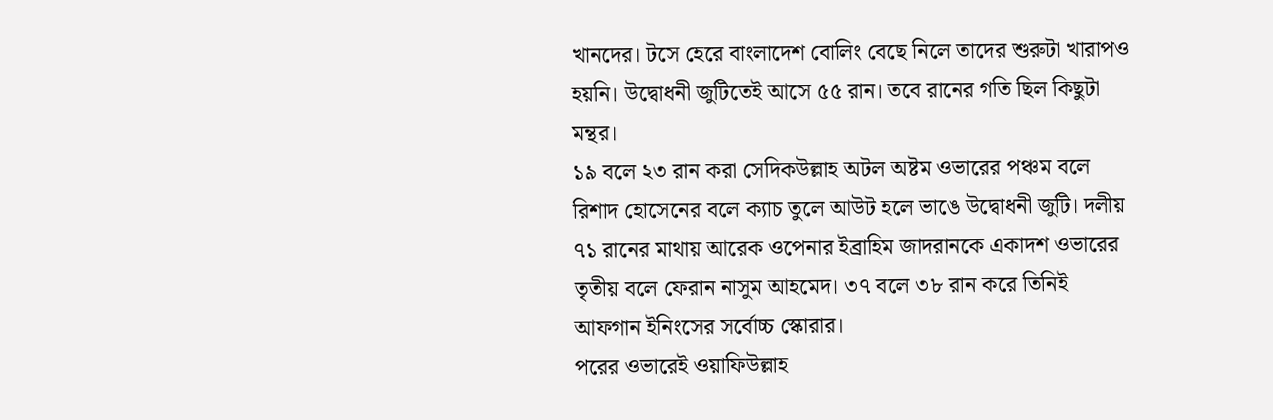খানদের। টসে হেরে বাংলাদেশ বোলিং বেছে নিলে তাদের শুরুটা খারাপও হয়নি। উদ্বোধনী জুটিতেই আসে ৫৫ রান। তবে রানের গতি ছিল কিছুটা মন্থর।
১৯ বলে ২৩ রান করা সেদিকউল্লাহ অটল অষ্টম ওভারের পঞ্চম বলে রিশাদ হোসেনের বলে ক্যাচ তুলে আউট হলে ভাঙে উদ্বোধনী জুটি। দলীয় ৭১ রানের মাথায় আরেক ওপেনার ইব্রাহিম জাদরানকে একাদশ ওভারের তৃতীয় বলে ফেরান নাসুম আহমেদ। ৩৭ বলে ৩৮ রান করে তিনিই আফগান ইনিংসের সর্বোচ্চ স্কোরার।
পরের ওভারেই ওয়াফিউল্লাহ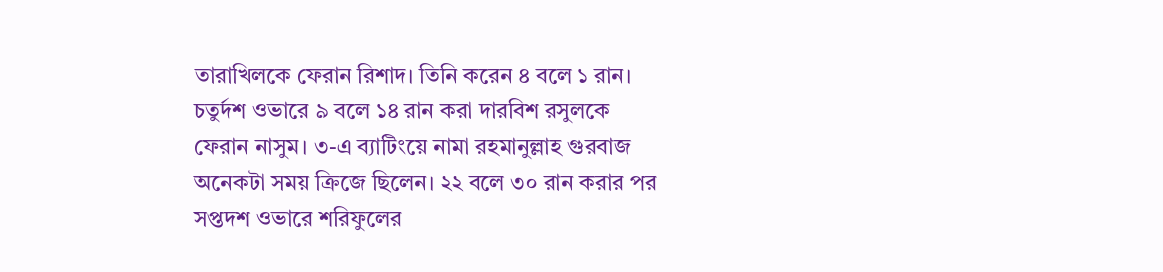তারাখিলকে ফেরান রিশাদ। তিনি করেন ৪ বলে ১ রান। চতুর্দশ ওভারে ৯ বলে ১৪ রান করা দারবিশ রসুলকে ফেরান নাসুম। ৩-এ ব্যাটিংয়ে নামা রহমানুল্লাহ গুরবাজ অনেকটা সময় ক্রিজে ছিলেন। ২২ বলে ৩০ রান করার পর সপ্তদশ ওভারে শরিফুলের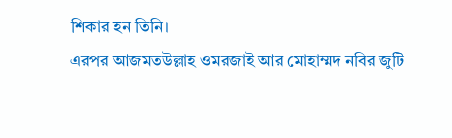শিকার হন তিনি।
এরপর আজমতউল্লাহ ওমরজাই আর মোহাম্মদ নবির জুটি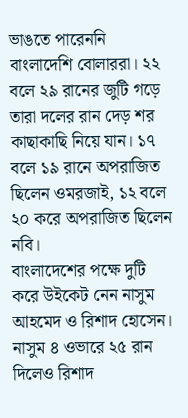ভাঙতে পারেননি বাংলাদেশি বোলাররা। ২২ বলে ২৯ রানের জুটি গড়ে তারা দলের রান দেড় শর কাছাকাছি নিয়ে যান। ১৭ বলে ১৯ রানে অপরাজিত ছিলেন ওমরজাই, ১২ বলে ২০ করে অপরাজিত ছিলেন নবি।
বাংলাদেশের পক্ষে দুটি করে উইকেট নেন নাসুম আহমেদ ও রিশাদ হোসেন। নাসুম ৪ ওভারে ২৫ রান দিলেও রিশাদ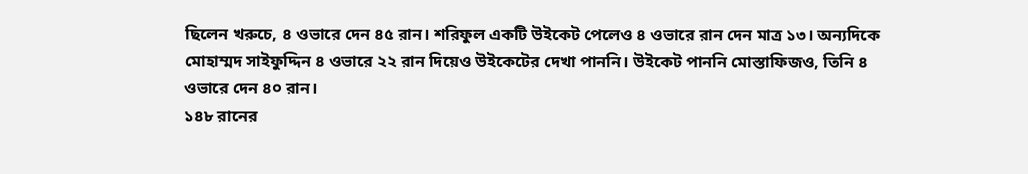ছিলেন খরুচে, ৪ ওভারে দেন ৪৫ রান। শরিফুল একটি উইকেট পেলেও ৪ ওভারে রান দেন মাত্র ১৩। অন্যদিকে মোহাম্মদ সাইফুদ্দিন ৪ ওভারে ২২ রান দিয়েও উইকেটের দেখা পাননি। উইকেট পাননি মোস্তাফিজও, তিনি ৪ ওভারে দেন ৪০ রান।
১৪৮ রানের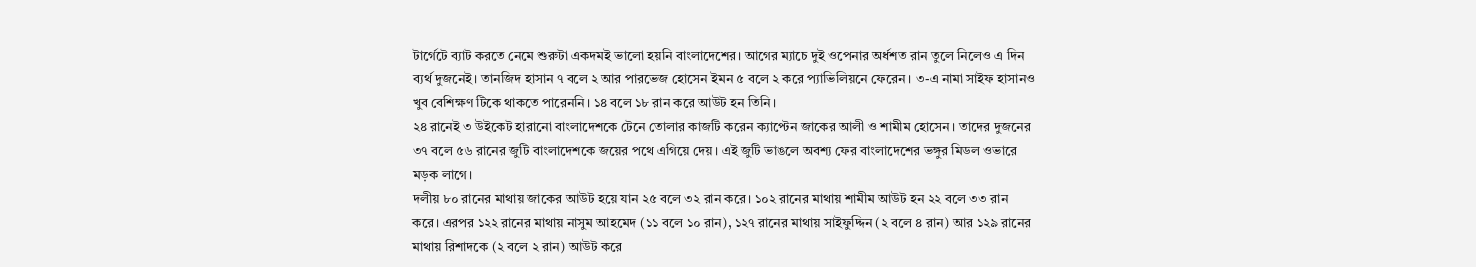টার্গেটে ব্যাট করতে নেমে শুরুটা একদমই ভালো হয়নি বাংলাদেশের। আগের ম্যাচে দুই ওপেনার অর্ধশত রান তুলে নিলেও এ দিন ব্যর্থ দুজনেই। তানজিদ হাসান ৭ বলে ২ আর পারভেজ হোসেন ইমন ৫ বলে ২ করে প্যাভিলিয়নে ফেরেন। ৩-এ নামা সাইফ হাসানও খুব বেশিক্ষণ টিকে থাকতে পারেননি। ১৪ বলে ১৮ রান করে আউট হন তিনি।
২৪ রানেই ৩ উইকেট হারানো বাংলাদেশকে টেনে তোলার কাজটি করেন ক্যাপ্টেন জাকের আলী ও শামীম হোসেন। তাদের দুজনের ৩৭ বলে ৫৬ রানের জুটি বাংলাদেশকে জয়ের পথে এগিয়ে দেয়। এই জুটি ভাঙলে অবশ্য ফের বাংলাদেশের ভঙ্গুর মিডল ওভারে মড়ক লাগে।
দলীয় ৮০ রানের মাথায় জাকের আউট হয়ে যান ২৫ বলে ৩২ রান করে। ১০২ রানের মাথায় শামীম আউট হন ২২ বলে ৩৩ রান করে। এরপর ১২২ রানের মাথায় নাসুম আহমেদ (১১ বলে ১০ রান), ১২৭ রানের মাথায় সাইফুদ্দিন (২ বলে ৪ রান) আর ১২৯ রানের মাথায় রিশাদকে (২ বলে ২ রান) আউট করে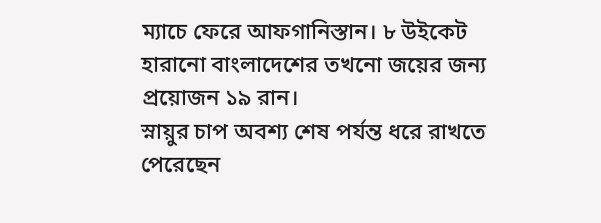ম্যাচে ফেরে আফগানিস্তান। ৮ উইকেট হারানো বাংলাদেশের তখনো জয়ের জন্য প্রয়োজন ১৯ রান।
স্নায়ুর চাপ অবশ্য শেষ পর্যন্ত ধরে রাখতে পেরেছেন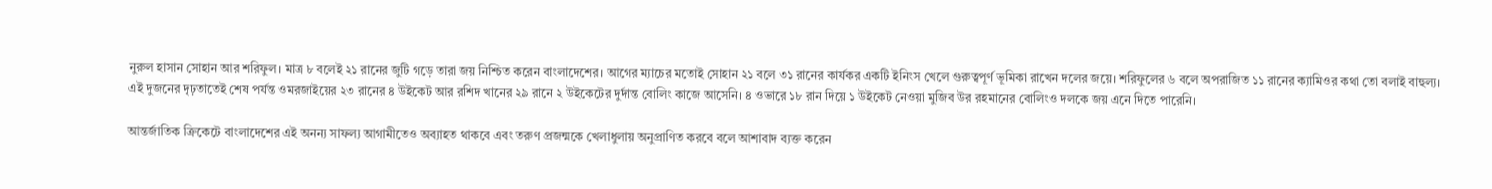নুরুল হাসান সোহান আর শরিফুল। মাত্র ৮ বলেই ২১ রানের জুটি গড়ে তারা জয় নিশ্চিত করেন বাংলাদেশের। আগের ম্যাচের মতোই সোহান ২১ বলে ৩১ রানের কার্যকর একটি ইনিংস খেলে গুরুত্বপূর্ণ ভূমিকা রাখেন দলের জয়ে। শরিফুলের ৬ বলে অপরাজিত ১১ রানের ক্যামিওর কথা তো বলাই বাহুল্য।
এই দুজনের দৃঢ়তাতেই শেষ পর্যন্ত ওমরজাইয়ের ২৩ রানের ৪ উইকেট আর রশিদ খানের ২৯ রানে ২ উইকেটের দুর্দান্ত বোলিং কাজে আসেনি। ৪ ওভারে ১৮ রান দিয়ে ১ উইকেট নেওয়া মুজিব উর রহমানের বোলিংও দলকে জয় এনে দিতে পারেনি।

আন্তর্জাতিক ক্রিকেটে বাংলাদেশের এই অনন্য সাফল্য আগামীতেও অব্যাহত থাকবে এবং তরুণ প্রজন্মকে খেলাধুলায় অনুপ্রাণিত করবে বলে আশাবাদ ব্যক্ত করেন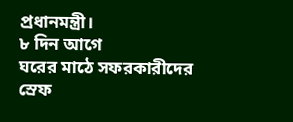প্রধানমন্ত্রী।
৮ দিন আগে
ঘরের মাঠে সফরকারীদের স্রেফ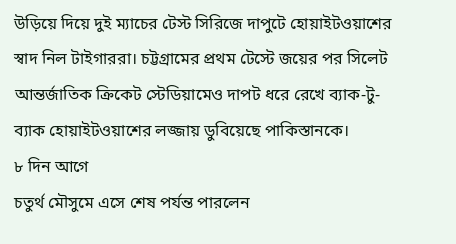উড়িয়ে দিয়ে দুই ম্যাচের টেস্ট সিরিজে দাপুটে হোয়াইটওয়াশের স্বাদ নিল টাইগাররা। চট্টগ্রামের প্রথম টেস্টে জয়ের পর সিলেট আন্তর্জাতিক ক্রিকেট স্টেডিয়ামেও দাপট ধরে রেখে ব্যাক-টু-ব্যাক হোয়াইটওয়াশের লজ্জায় ডুবিয়েছে পাকিস্তানকে।
৮ দিন আগে
চতুর্থ মৌসুমে এসে শেষ পর্যন্ত পারলেন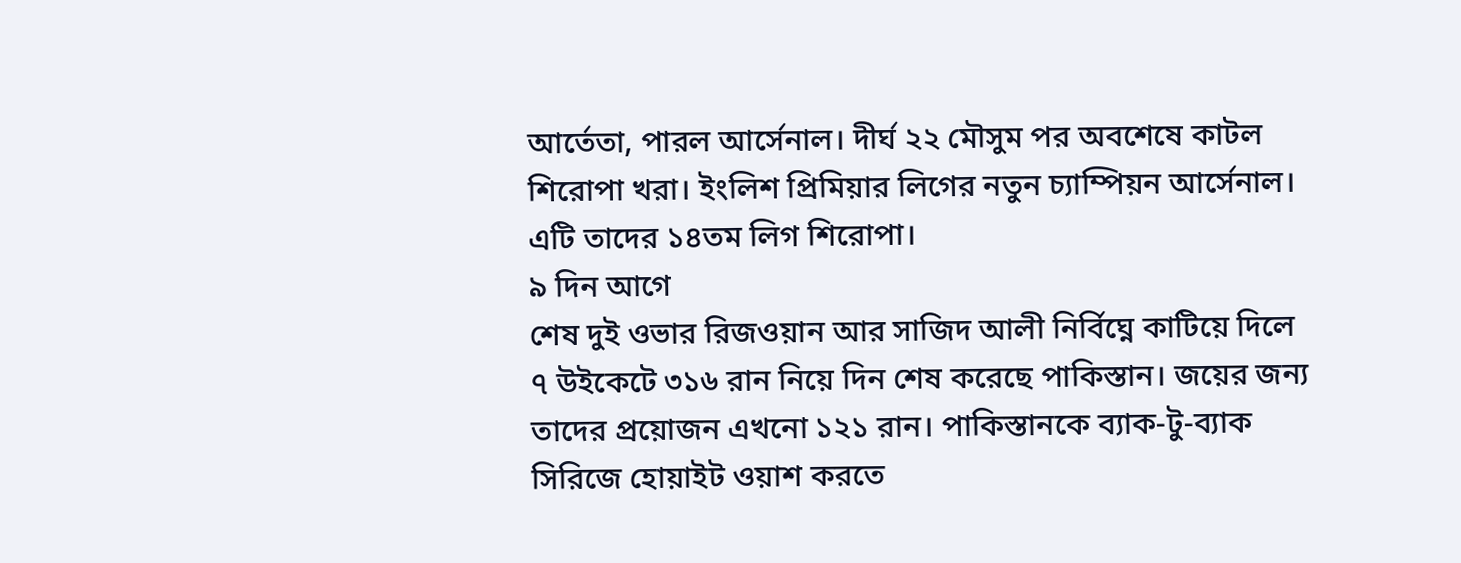আর্তেতা, পারল আর্সেনাল। দীর্ঘ ২২ মৌসুম পর অবশেষে কাটল শিরোপা খরা। ইংলিশ প্রিমিয়ার লিগের নতুন চ্যাম্পিয়ন আর্সেনাল। এটি তাদের ১৪তম লিগ শিরোপা।
৯ দিন আগে
শেষ দুই ওভার রিজওয়ান আর সাজিদ আলী নির্বিঘ্নে কাটিয়ে দিলে ৭ উইকেটে ৩১৬ রান নিয়ে দিন শেষ করেছে পাকিস্তান। জয়ের জন্য তাদের প্রয়োজন এখনো ১২১ রান। পাকিস্তানকে ব্যাক-টু-ব্যাক সিরিজে হোয়াইট ওয়াশ করতে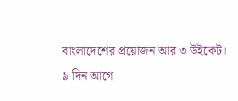বাংলাদেশের প্রয়োজন আর ৩ উইকেট।
৯ দিন আগে